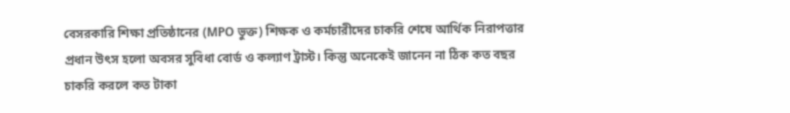বেসরকারি শিক্ষা প্রতিষ্ঠানের (MPO ভুক্ত) শিক্ষক ও কর্মচারীদের চাকরি শেষে আর্থিক নিরাপত্তার প্রধান উৎস হলো অবসর সুবিধা বোর্ড ও কল্যাণ ট্রাস্ট। কিন্তু অনেকেই জানেন না ঠিক কত বছর চাকরি করলে কত টাকা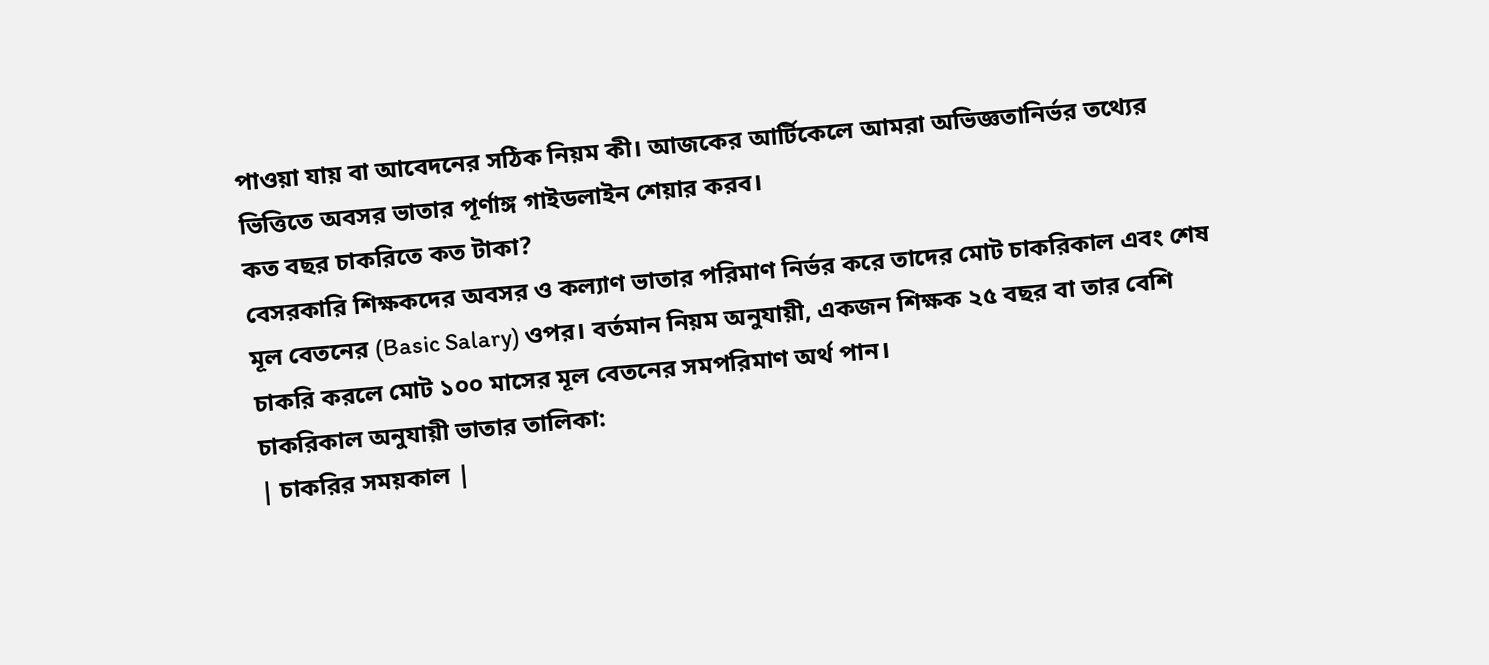পাওয়া যায় বা আবেদনের সঠিক নিয়ম কী। আজকের আর্টিকেলে আমরা অভিজ্ঞতানির্ভর তথ্যের ভিত্তিতে অবসর ভাতার পূর্ণাঙ্গ গাইডলাইন শেয়ার করব।
কত বছর চাকরিতে কত টাকা?
বেসরকারি শিক্ষকদের অবসর ও কল্যাণ ভাতার পরিমাণ নির্ভর করে তাদের মোট চাকরিকাল এবং শেষ মূল বেতনের (Basic Salary) ওপর। বর্তমান নিয়ম অনুযায়ী, একজন শিক্ষক ২৫ বছর বা তার বেশি চাকরি করলে মোট ১০০ মাসের মূল বেতনের সমপরিমাণ অর্থ পান।
চাকরিকাল অনুযায়ী ভাতার তালিকা:
| চাকরির সময়কাল |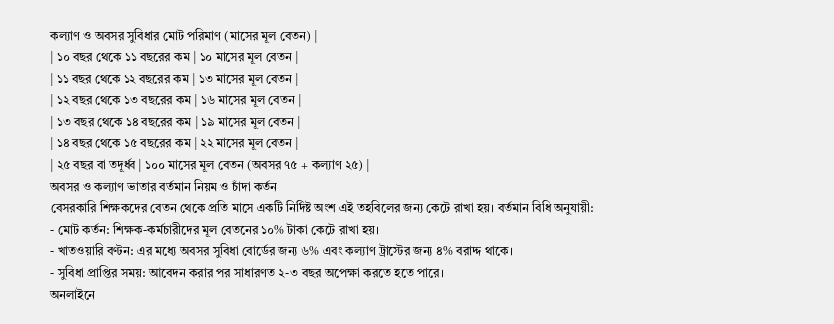কল্যাণ ও অবসর সুবিধার মোট পরিমাণ (মাসের মূল বেতন) |
| ১০ বছর থেকে ১১ বছরের কম | ১০ মাসের মূল বেতন |
| ১১ বছর থেকে ১২ বছরের কম | ১৩ মাসের মূল বেতন |
| ১২ বছর থেকে ১৩ বছরের কম | ১৬ মাসের মূল বেতন |
| ১৩ বছর থেকে ১৪ বছরের কম | ১৯ মাসের মূল বেতন |
| ১৪ বছর থেকে ১৫ বছরের কম | ২২ মাসের মূল বেতন |
| ২৫ বছর বা তদূর্ধ্ব | ১০০ মাসের মূল বেতন (অবসর ৭৫ + কল্যাণ ২৫) |
অবসর ও কল্যাণ ভাতার বর্তমান নিয়ম ও চাঁদা কর্তন
বেসরকারি শিক্ষকদের বেতন থেকে প্রতি মাসে একটি নির্দিষ্ট অংশ এই তহবিলের জন্য কেটে রাখা হয়। বর্তমান বিধি অনুযায়ী:
- মোট কর্তন: শিক্ষক-কর্মচারীদের মূল বেতনের ১০% টাকা কেটে রাখা হয়।
- খাতওয়ারি বণ্টন: এর মধ্যে অবসর সুবিধা বোর্ডের জন্য ৬% এবং কল্যাণ ট্রাস্টের জন্য ৪% বরাদ্দ থাকে।
- সুবিধা প্রাপ্তির সময়: আবেদন করার পর সাধারণত ২-৩ বছর অপেক্ষা করতে হতে পারে।
অনলাইনে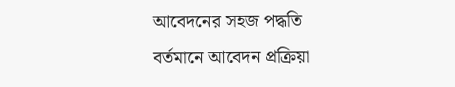আবেদনের সহজ পদ্ধতি
বর্তমানে আবেদন প্রক্রিয়া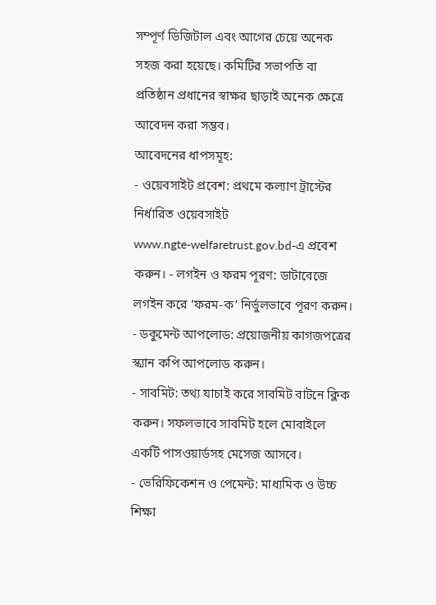সম্পূর্ণ ডিজিটাল এবং আগের চেয়ে অনেক সহজ করা হয়েছে। কমিটির সভাপতি বা প্রতিষ্ঠান প্রধানের স্বাক্ষর ছাড়াই অনেক ক্ষেত্রে আবেদন করা সম্ভব।
আবেদনের ধাপসমূহ:
- ওয়েবসাইট প্রবেশ: প্রথমে কল্যাণ ট্রাস্টের নির্ধারিত ওয়েবসাইট
www.ngte-welfaretrust.gov.bd-এ প্রবেশ করুন। - লগইন ও ফরম পূরণ: ডাটাবেজে লগইন করে ‘ফরম-ক’ নির্ভুলভাবে পূরণ করুন।
- ডকুমেন্ট আপলোড: প্রয়োজনীয় কাগজপত্রের স্ক্যান কপি আপলোড করুন।
- সাবমিট: তথ্য যাচাই করে সাবমিট বাটনে ক্লিক করুন। সফলভাবে সাবমিট হলে মোবাইলে একটি পাসওয়ার্ডসহ মেসেজ আসবে।
- ভেরিফিকেশন ও পেমেন্ট: মাধ্যমিক ও উচ্চ শিক্ষা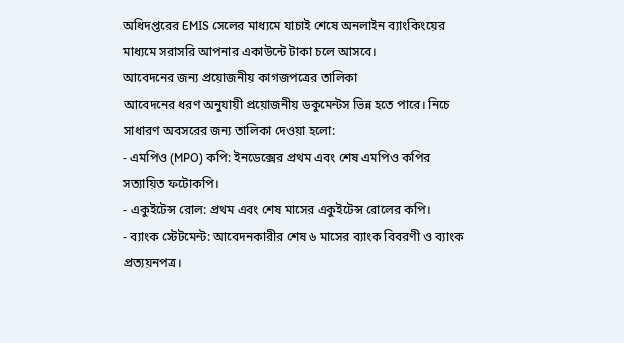অধিদপ্তরের EMIS সেলের মাধ্যমে যাচাই শেষে অনলাইন ব্যাংকিংয়ের মাধ্যমে সরাসরি আপনার একাউন্টে টাকা চলে আসবে।
আবেদনের জন্য প্রয়োজনীয় কাগজপত্রের তালিকা
আবেদনের ধরণ অনুযায়ী প্রয়োজনীয় ডকুমেন্টস ভিন্ন হতে পারে। নিচে সাধারণ অবসরের জন্য তালিকা দেওয়া হলো:
- এমপিও (MPO) কপি: ইনডেক্সের প্রথম এবং শেষ এমপিও কপির সত্যায়িত ফটোকপি।
- একুইটেন্স রোল: প্রথম এবং শেষ মাসের একুইটেন্স রোলের কপি।
- ব্যাংক স্টেটমেন্ট: আবেদনকারীর শেষ ৬ মাসের ব্যাংক বিবরণী ও ব্যাংক প্রত্যয়নপত্র।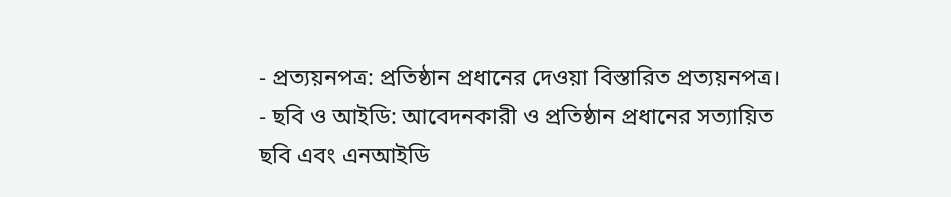- প্রত্যয়নপত্র: প্রতিষ্ঠান প্রধানের দেওয়া বিস্তারিত প্রত্যয়নপত্র।
- ছবি ও আইডি: আবেদনকারী ও প্রতিষ্ঠান প্রধানের সত্যায়িত ছবি এবং এনআইডি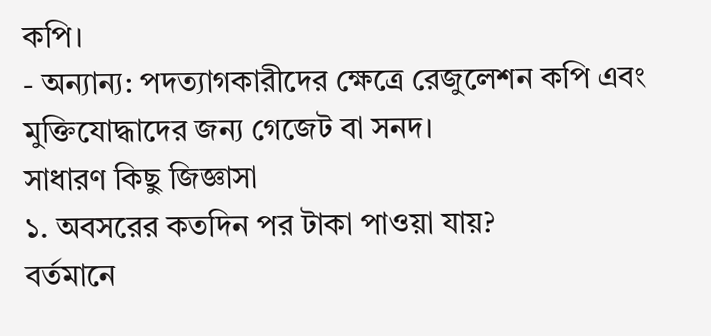কপি।
- অন্যান্য: পদত্যাগকারীদের ক্ষেত্রে রেজুলেশন কপি এবং মুক্তিযোদ্ধাদের জন্য গেজেট বা সনদ।
সাধারণ কিছু জিজ্ঞাসা
১. অবসরের কতদিন পর টাকা পাওয়া যায়?
বর্তমানে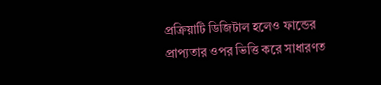প্রক্রিয়াটি ডিজিটাল হলেও ফান্ডের প্রাপ্যতার ওপর ভিত্তি করে সাধারণত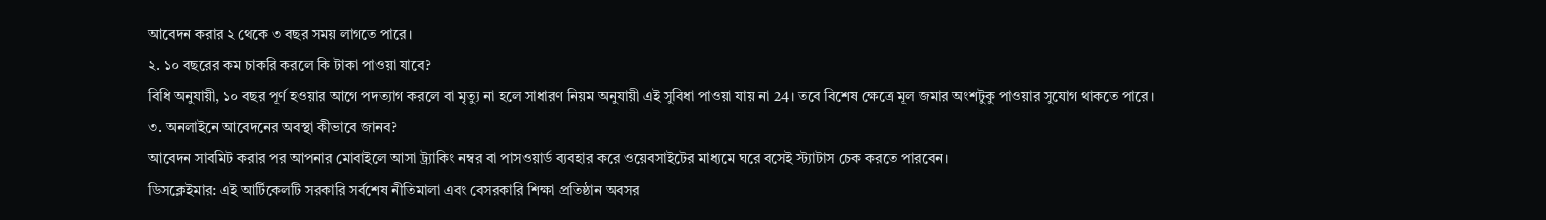আবেদন করার ২ থেকে ৩ বছর সময় লাগতে পারে।
২. ১০ বছরের কম চাকরি করলে কি টাকা পাওয়া যাবে?
বিধি অনুযায়ী, ১০ বছর পূর্ণ হওয়ার আগে পদত্যাগ করলে বা মৃত্যু না হলে সাধারণ নিয়ম অনুযায়ী এই সুবিধা পাওয়া যায় না 24। তবে বিশেষ ক্ষেত্রে মূল জমার অংশটুকু পাওয়ার সুযোগ থাকতে পারে।
৩. অনলাইনে আবেদনের অবস্থা কীভাবে জানব?
আবেদন সাবমিট করার পর আপনার মোবাইলে আসা ট্র্যাকিং নম্বর বা পাসওয়ার্ড ব্যবহার করে ওয়েবসাইটের মাধ্যমে ঘরে বসেই স্ট্যাটাস চেক করতে পারবেন।
ডিসক্লেইমার: এই আর্টিকেলটি সরকারি সর্বশেষ নীতিমালা এবং বেসরকারি শিক্ষা প্রতিষ্ঠান অবসর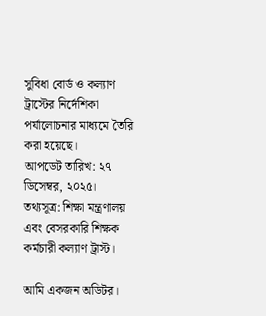সুবিধা বোর্ড ও কল্যাণ ট্রাস্টের নির্দেশিকা পর্যালোচনার মাধ্যমে তৈরি করা হয়েছে।
আপডেট তারিখ: ২৭ ডিসেম্বর, ২০২৫।
তথ্যসূত্র: শিক্ষা মন্ত্রণালয় এবং বেসরকারি শিক্ষক কর্মচারী কল্যাণ ট্রাস্ট।

আমি একজন অডিটর।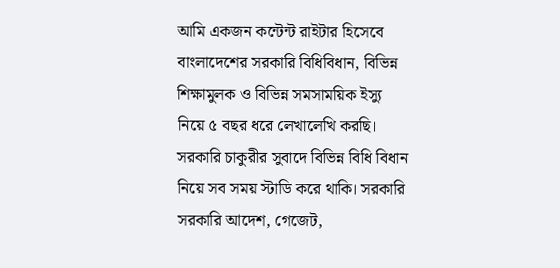আমি একজন কন্টেন্ট রাইটার হিসেবে বাংলাদেশের সরকারি বিধিবিধান, বিভিন্ন শিক্ষামুলক ও বিভিন্ন সমসাময়িক ইস্যু নিয়ে ৫ বছর ধরে লেখালেখি করছি। সরকারি চাকুরীর সুবাদে বিভিন্ন বিধি বিধান নিয়ে সব সময় স্টাডি করে থাকি। সরকারি সরকারি আদেশ, গেজেট,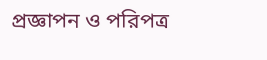প্রজ্ঞাপন ও পরিপত্র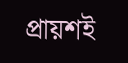প্রায়শই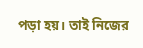পড়া হয়। তাই নিজের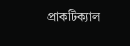প্রাকটিক্যাল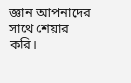জ্ঞান আপনাদের সাথে শেয়ার করি।